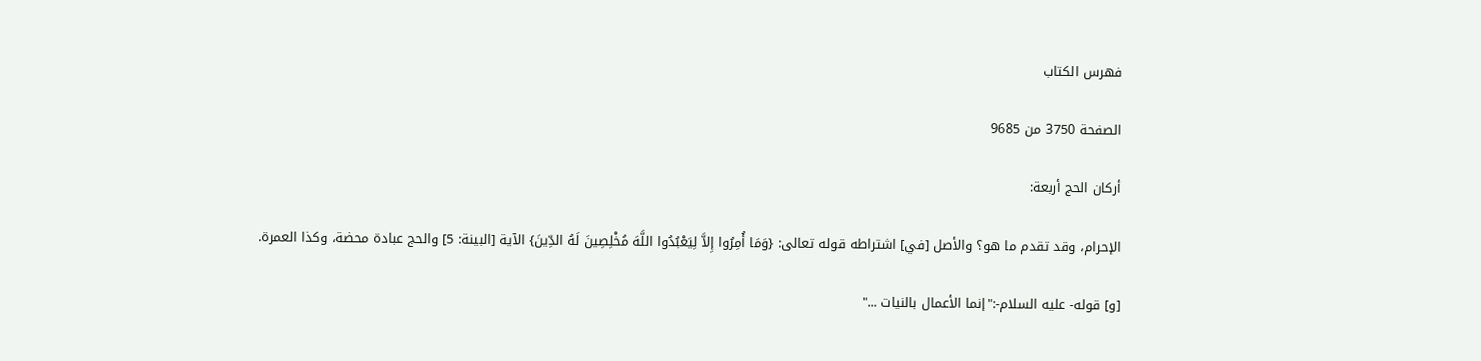فهرس الكتاب

الصفحة 3750 من 9685

أركان الحج أربعة:

الإحرام، وقد تقدم ما هو؟ والأصل [في] اشتراطه قوله تعالى: {وَمَا أُمِرُوا إِلاَّ لِيَعْبُدُوا اللَّهَ مُخْلِصِينَ لَهُ الدِّينَ} الآية [البينة: 5] والحج عبادة محضة، وكذا العمرة.

[و] قوله- عليه السلام-:"إنما الأعمال بالنيات ..."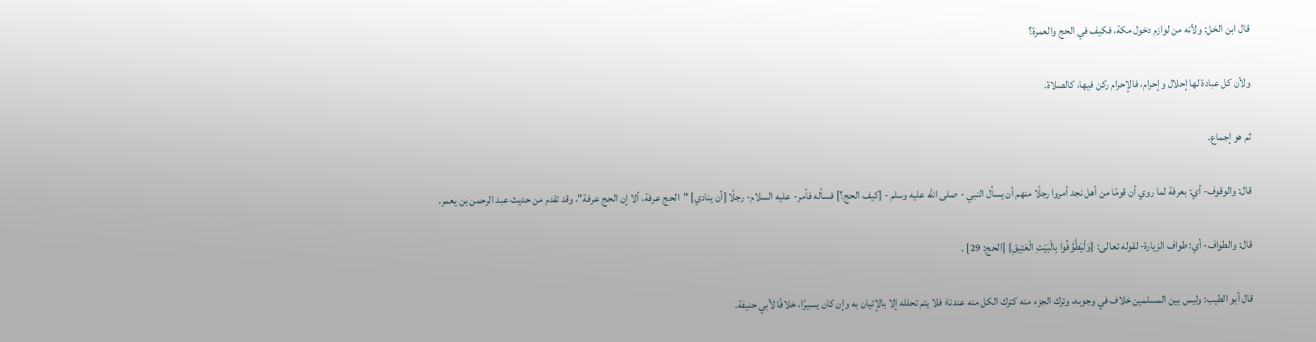قال ابن الخل: ولأنه من لوازم دخول مكة، فكيف في الحج والعمرة؟

ولأن كل عبادة لها إحلال وإحرام، فالإحرام ركن فيها، كالصلاة.

ثم هو إجماع.

قال: والوقوف- أي: بعرفة لما روي أن قومًا من أهل نجد أمروا رجلًا منهم أن يسأل النبي - صلى الله عليه وسلم - [كيف الحج؟] فسأله فأمر- عليه السلام- رجلًا [أن ينادي] "الحج عرفة، ألا إن الحج عرفة"، وقد تقدم من حديث عبد الرحمن بن يعمر.

قال: والطواف- أي: طواف الزيارة- لقوله تعالى: {وَلْيَطَّوَّفُوا بِالْبَيْتِ الْعَتِيقِ} [الحج: 29] .

قال أبو الطيب: وليس بين المسلمين خلاف في وجوبه، وترك الجزء منه كترك الكل منه عندنا؛ فلا يتم تحلله إلا بالإتيان به وإن كان يسيرًا، خلافًا لأبي حنيفة.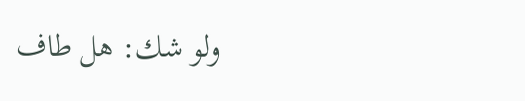ولو شك: هل طاف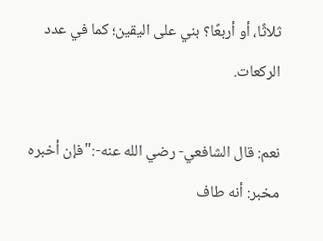ثلاثًا، أو أربعًا؟ بني على اليقين؛ كما في عدد الركعات.

نعم: قال الشافعي- رضي الله عنه-:"فإن أخبره مخبر: أنه طاف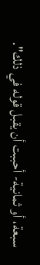سبعة، أو ثمانية- أحببت أن يقبل قوله في ذلك".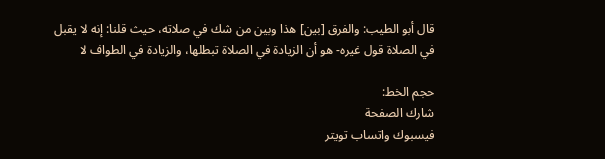قال أبو الطيب: والفرق [بين] هذا وبين من شك في صلاته، حيث قلنا: إنه لا يقبل في الصلاة قول غيره- هو أن الزيادة في الصلاة تبطلها، والزيادة في الطواف لا

حجم الخط:
شارك الصفحة
فيسبوك واتساب تويتر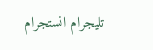تليجرام انستجرام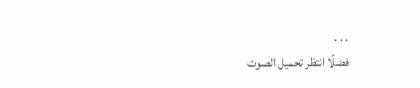. . .
فضلًا انتظر تحميل الصوت